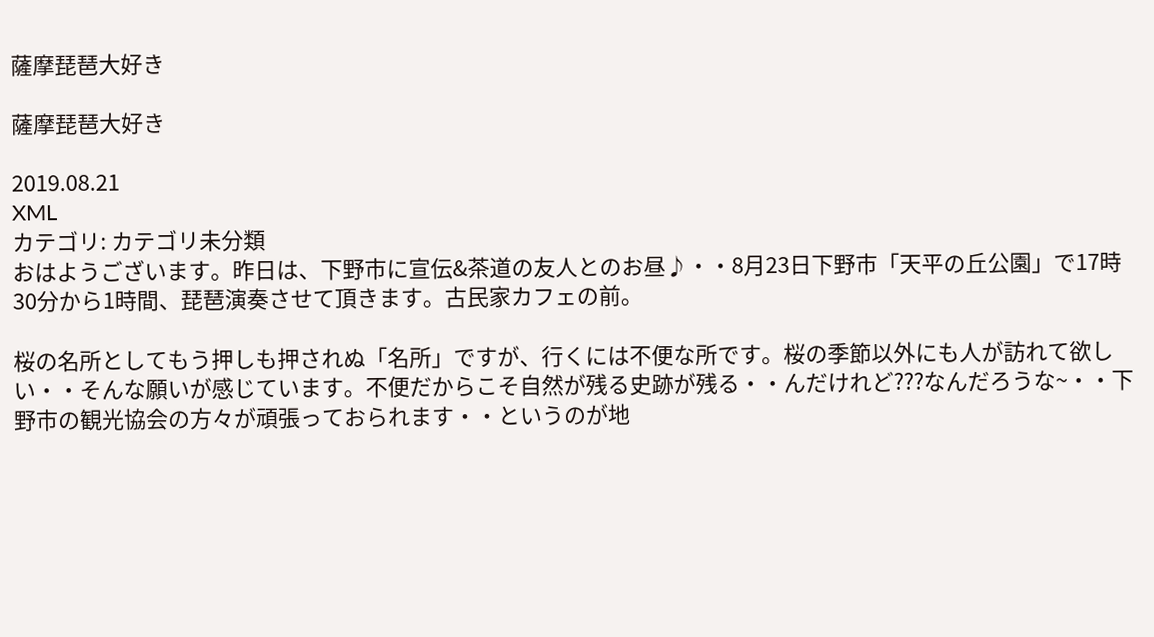薩摩琵琶大好き

薩摩琵琶大好き

2019.08.21
XML
カテゴリ: カテゴリ未分類
おはようございます。昨日は、下野市に宣伝&茶道の友人とのお昼♪・・8月23日下野市「天平の丘公園」で17時30分から1時間、琵琶演奏させて頂きます。古民家カフェの前。

桜の名所としてもう押しも押されぬ「名所」ですが、行くには不便な所です。桜の季節以外にも人が訪れて欲しい・・そんな願いが感じています。不便だからこそ自然が残る史跡が残る・・んだけれど???なんだろうな~・・下野市の観光協会の方々が頑張っておられます・・というのが地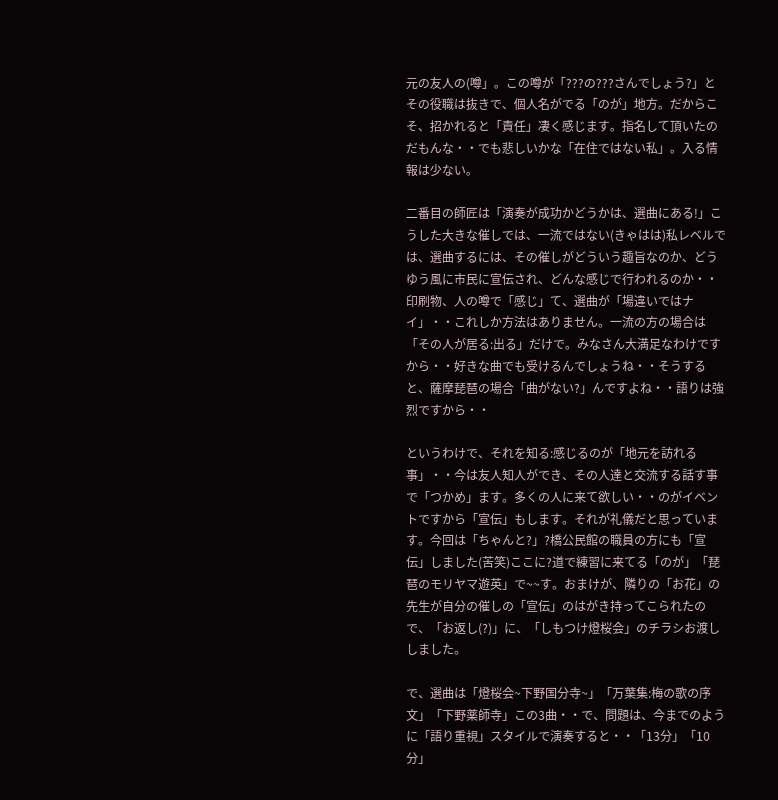元の友人の(噂」。この噂が「???の???さんでしょう?」とその役職は抜きで、個人名がでる「のが」地方。だからこそ、招かれると「責任」凄く感じます。指名して頂いたのだもんな・・でも悲しいかな「在住ではない私」。入る情報は少ない。

二番目の師匠は「演奏が成功かどうかは、選曲にある!」こうした大きな催しでは、一流ではない(きゃはは)私レベルでは、選曲するには、その催しがどういう趣旨なのか、どうゆう風に市民に宣伝され、どんな感じで行われるのか・・印刷物、人の噂で「感じ」て、選曲が「場違いではナイ」・・これしか方法はありません。一流の方の場合は「その人が居る:出る」だけで。みなさん大満足なわけですから・・好きな曲でも受けるんでしょうね・・そうすると、薩摩琵琶の場合「曲がない?」んですよね・・語りは強烈ですから・・

というわけで、それを知る:感じるのが「地元を訪れる事」・・今は友人知人ができ、その人達と交流する話す事で「つかめ」ます。多くの人に来て欲しい・・のがイベントですから「宣伝」もします。それが礼儀だと思っています。今回は「ちゃんと?」?橋公民館の職員の方にも「宣伝」しました(苦笑)ここに?道で練習に来てる「のが」「琵琶のモリヤマ遊英」で~~す。おまけが、隣りの「お花」の先生が自分の催しの「宣伝」のはがき持ってこられたので、「お返し(?)」に、「しもつけ燈桜会」のチラシお渡ししました。

で、選曲は「燈桜会~下野国分寺~」「万葉集:梅の歌の序文」「下野薬師寺」この3曲・・で、問題は、今までのように「語り重視」スタイルで演奏すると・・「13分」「10分」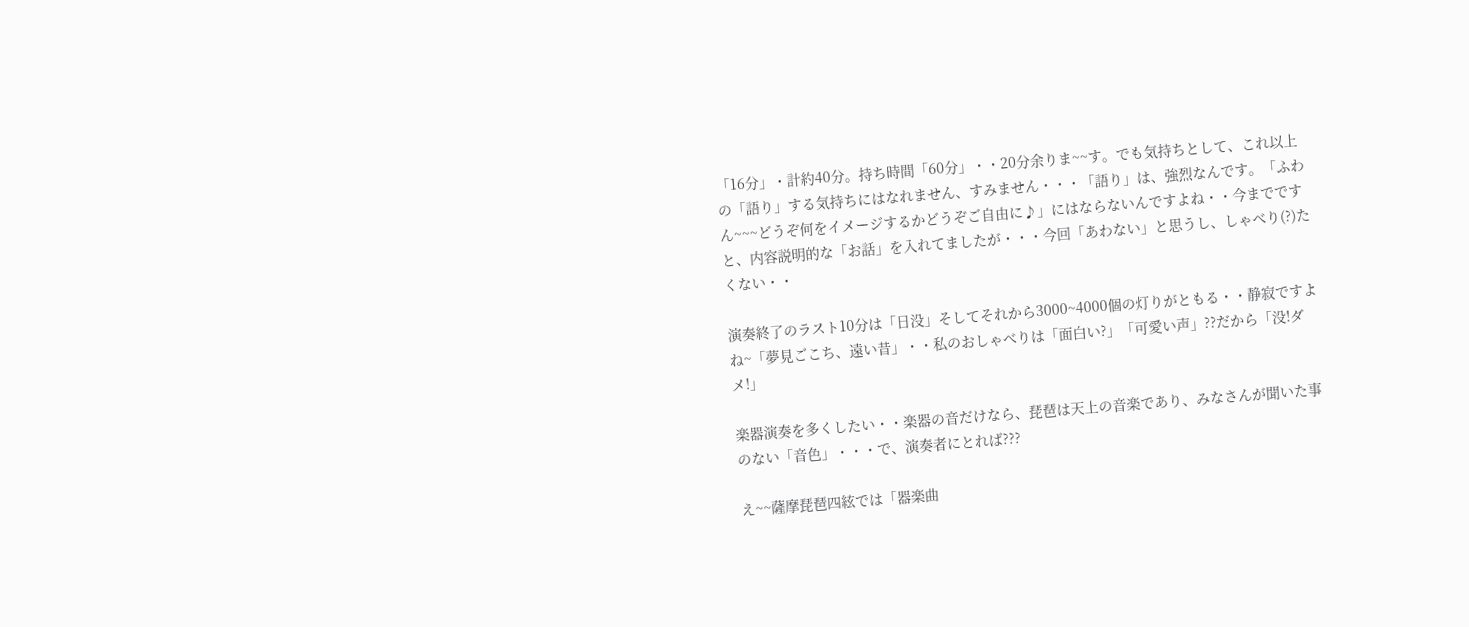「16分」・計約40分。持ち時間「60分」・・20分余りま~~す。でも気持ちとして、これ以上の「語り」する気持ちにはなれません、すみません・・・「語り」は、強烈なんです。「ふわん~~~どうぞ何をイメージするかどうぞご自由に♪」にはならないんですよね・・今までですと、内容説明的な「お話」を入れてましたが・・・今回「あわない」と思うし、しゃべり(?)たくない・・

演奏終了のラスト10分は「日没」そしてそれから3000~4000個の灯りがともる・・静寂ですよね~「夢見ごこち、遠い昔」・・私のおしゃべりは「面白い?」「可愛い声」??だから「没!ダメ!」

楽器演奏を多くしたい・・楽器の音だけなら、琵琶は天上の音楽であり、みなさんが聞いた事のない「音色」・・・で、演奏者にとれば???

え~~薩摩琵琶四絃では「器楽曲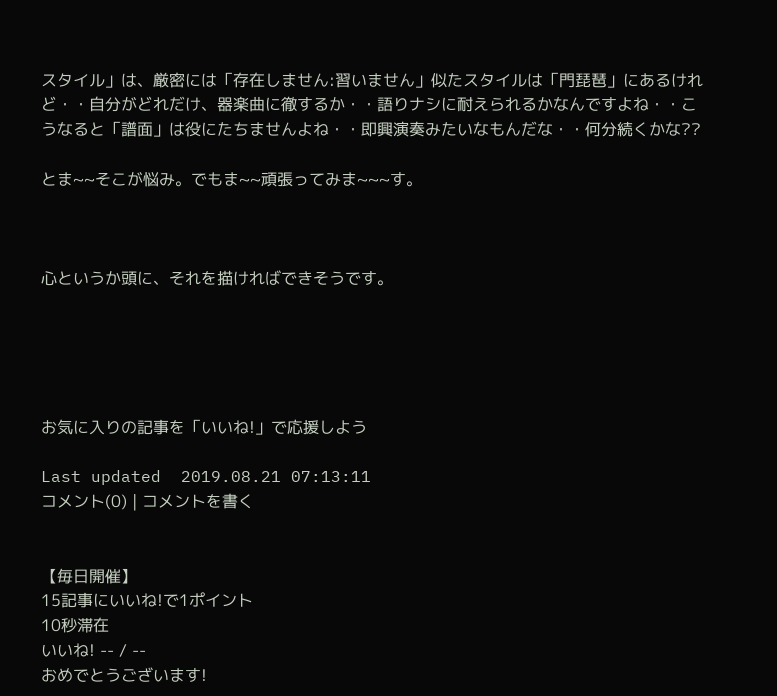スタイル」は、厳密には「存在しません:習いません」似たスタイルは「門琵琶」にあるけれど・・自分がどれだけ、器楽曲に徹するか・・語りナシに耐えられるかなんですよね・・こうなると「譜面」は役にたちませんよね・・即興演奏みたいなもんだな・・何分続くかな??

とま~~そこが悩み。でもま~~頑張ってみま~~~す。



心というか頭に、それを描ければできそうです。





お気に入りの記事を「いいね!」で応援しよう

Last updated  2019.08.21 07:13:11
コメント(0) | コメントを書く


【毎日開催】
15記事にいいね!で1ポイント
10秒滞在
いいね! -- / --
おめでとうございます!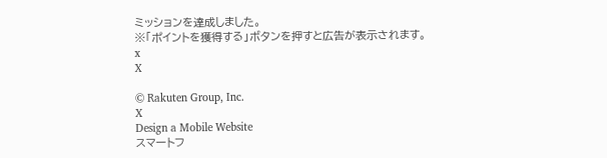ミッションを達成しました。
※「ポイントを獲得する」ボタンを押すと広告が表示されます。
x
X

© Rakuten Group, Inc.
X
Design a Mobile Website
スマートフ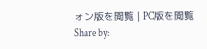ォン版を閲覧 | PC版を閲覧
Share by: